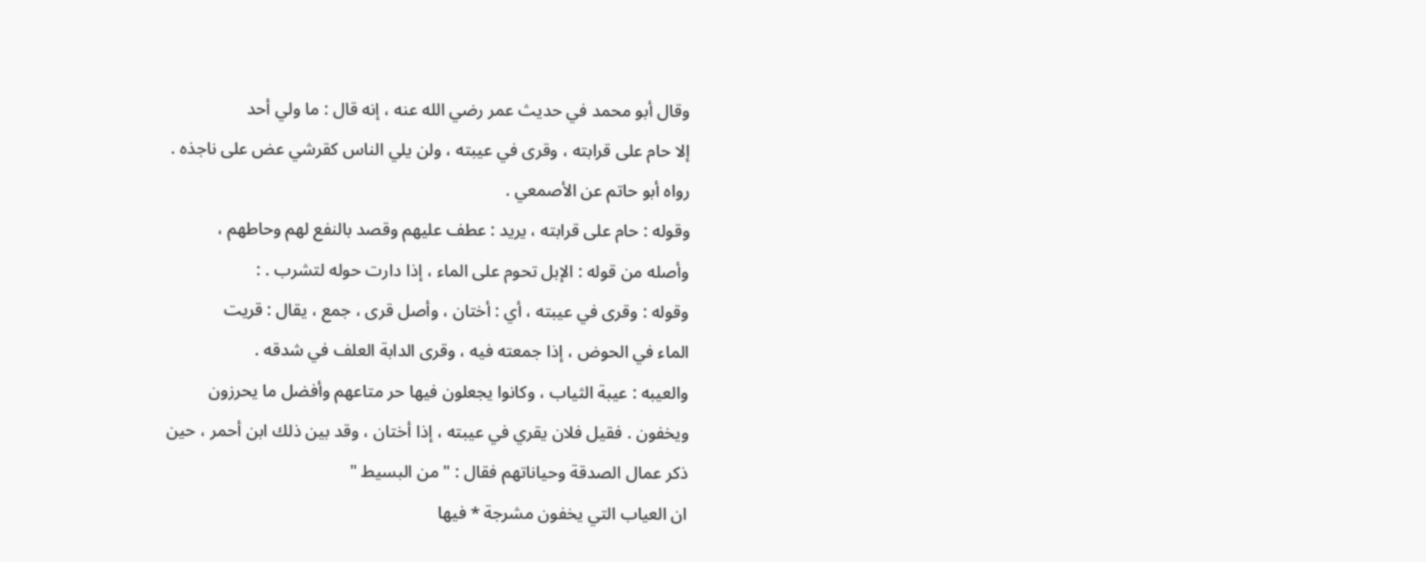وقال أبو محمد في حديث عمر رضي الله عنه ، إنه قال : ما ولي أحد
إلا حام على قرابته ، وقرى في عيبته ، ولن يلي الناس كقرشي عض على ناجذه .
رواه أبو حاتم عن الأصمعي .
وقوله : حام على قرابته ، يريد : عطف عليهم وقصد بالنفع لهم وحاطهم ،
وأصله من قوله : الإبل تحوم على الماء ، إذا دارت حوله لتشرب . :
وقوله : وقرى في عيبته ، أي : أختان ، وأصل قرى ، جمع ، يقال : قريت
الماء في الحوض ، إذا جمعته فيه ، وقرى الدابة العلف في شدقه .
والعيبه : عيبة الثياب ، وكانوا يجعلون فيها حر متاعهم وأفضل ما يحرزون
ويخفون . فقيل فلان يقري في عيبته ، إذا أختان ، وقد بين ذلك ابن أحمر ، حين
ذكر عمال الصدقة وحياناتهم فقال : " من البسيط "
ان العياب التي يخفون مشرجة * فيها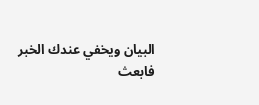البيان ويخفي عندك الخبر
فابعث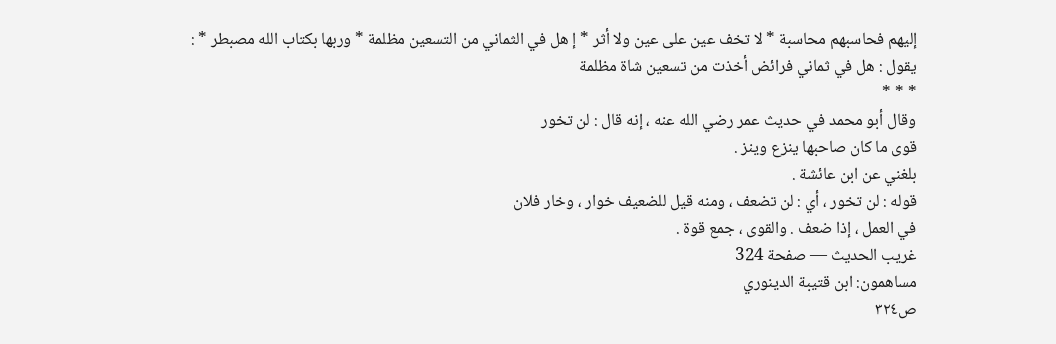إليهم فحاسبهم محاسبة * لا تخف عين على عين ولا أثر * إ هل في الثماني من التسعين مظلمة * وربها بكتاب الله مصبطر * :
يقول : هل في ثماني فرائض أخذت من تسعين شاة مظلمة
* * *
وقال أبو محمد في حديث عمر رضي الله عنه ، إنه قال : لن تخور
قوى ما كان صاحبها ينزع وينز .
بلغني عن ابن عائشة .
قوله : لن تخور ، أي : لن تضعف ، ومنه قيل للضعيف خوار ، وخار فلان
في العمل ، إذا ضعف . والقوى ، جمع قوة .
غريب الحديث — صفحة 324
مساهمون: ابن قتيبة الدينوري
ص٣٢٤